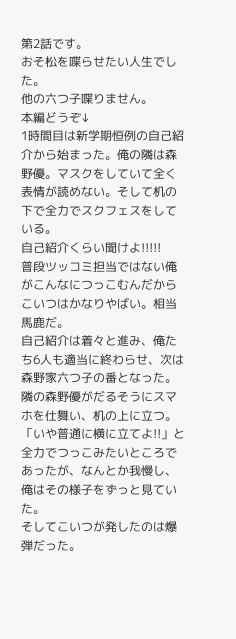第2話です。
おそ松を喋らせたい人生でした。
他の六つ子喋りません。
本編どうぞ↓
1時間目は新学期恒例の自己紹介から始まった。俺の隣は森野優。マスクをしていて全く表情が読めない。そして机の下で全力でスクフェスをしている。
自己紹介くらい聞けよ!!!!!
普段ツッコミ担当ではない俺がこんなにつっこむんだからこいつはかなりやばい。相当馬鹿だ。
自己紹介は着々と進み、俺たち6人も適当に終わらせ、次は森野家六つ子の番となった。
隣の森野優がだるそうにスマホを仕舞い、机の上に立つ。「いや普通に横に立てよ!!」と全力でつっこみたいところであったが、なんとか我慢し、俺はその様子をずっと見ていた。
そしてこいつが発したのは爆弾だった。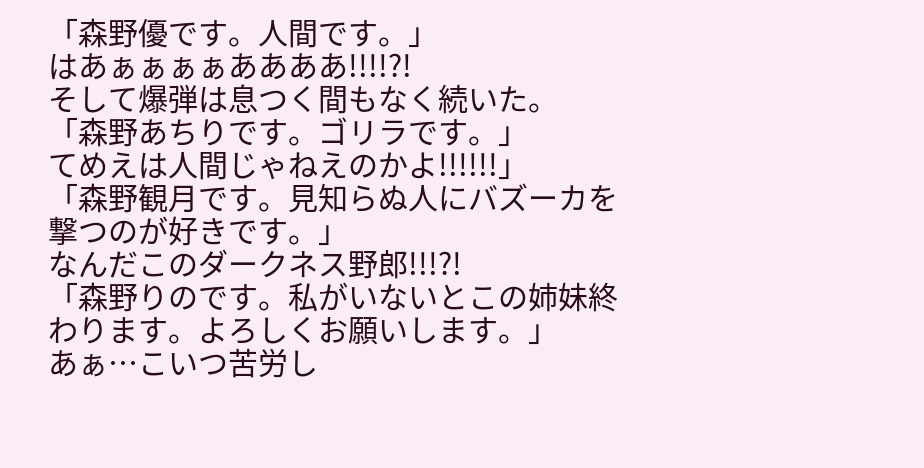「森野優です。人間です。」
はあぁぁぁぁああああ!!!!?!
そして爆弾は息つく間もなく続いた。
「森野あちりです。ゴリラです。」
てめえは人間じゃねえのかよ!!!!!!」
「森野観月です。見知らぬ人にバズーカを撃つのが好きです。」
なんだこのダークネス野郎!!!?!
「森野りのです。私がいないとこの姉妹終わります。よろしくお願いします。」
あぁ…こいつ苦労し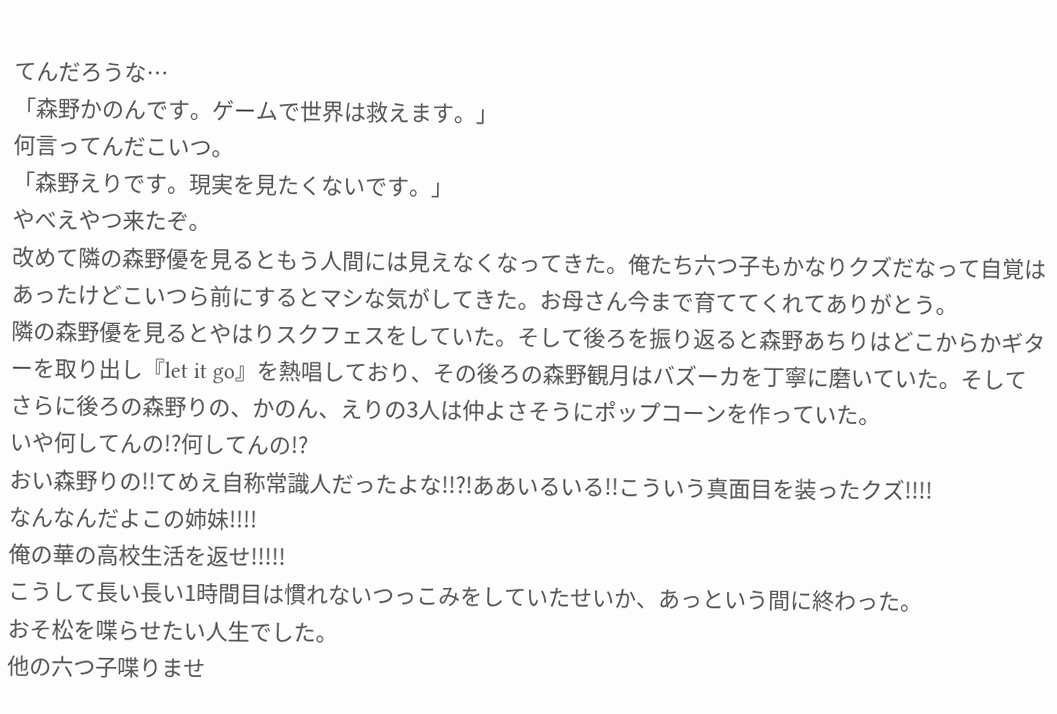てんだろうな…
「森野かのんです。ゲームで世界は救えます。」
何言ってんだこいつ。
「森野えりです。現実を見たくないです。」
やべえやつ来たぞ。
改めて隣の森野優を見るともう人間には見えなくなってきた。俺たち六つ子もかなりクズだなって自覚はあったけどこいつら前にするとマシな気がしてきた。お母さん今まで育ててくれてありがとう。
隣の森野優を見るとやはりスクフェスをしていた。そして後ろを振り返ると森野あちりはどこからかギターを取り出し『let it go』を熱唱しており、その後ろの森野観月はバズーカを丁寧に磨いていた。そしてさらに後ろの森野りの、かのん、えりの3人は仲よさそうにポップコーンを作っていた。
いや何してんの!?何してんの!?
おい森野りの!!てめえ自称常識人だったよな!!?!ああいるいる!!こういう真面目を装ったクズ!!!!
なんなんだよこの姉妹!!!!
俺の華の高校生活を返せ!!!!!
こうして長い長い1時間目は慣れないつっこみをしていたせいか、あっという間に終わった。
おそ松を喋らせたい人生でした。
他の六つ子喋りませ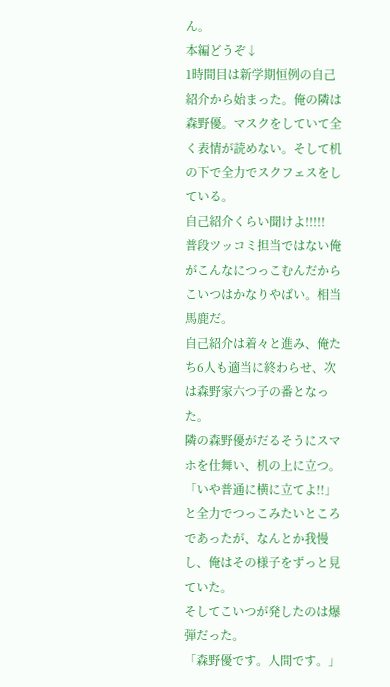ん。
本編どうぞ↓
1時間目は新学期恒例の自己紹介から始まった。俺の隣は森野優。マスクをしていて全く表情が読めない。そして机の下で全力でスクフェスをしている。
自己紹介くらい聞けよ!!!!!
普段ツッコミ担当ではない俺がこんなにつっこむんだからこいつはかなりやばい。相当馬鹿だ。
自己紹介は着々と進み、俺たち6人も適当に終わらせ、次は森野家六つ子の番となった。
隣の森野優がだるそうにスマホを仕舞い、机の上に立つ。「いや普通に横に立てよ!!」と全力でつっこみたいところであったが、なんとか我慢し、俺はその様子をずっと見ていた。
そしてこいつが発したのは爆弾だった。
「森野優です。人間です。」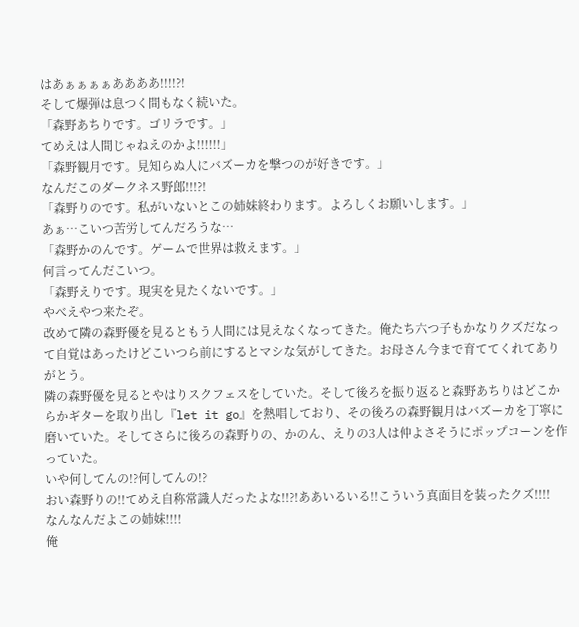はあぁぁぁぁああああ!!!!?!
そして爆弾は息つく間もなく続いた。
「森野あちりです。ゴリラです。」
てめえは人間じゃねえのかよ!!!!!!」
「森野観月です。見知らぬ人にバズーカを撃つのが好きです。」
なんだこのダークネス野郎!!!?!
「森野りのです。私がいないとこの姉妹終わります。よろしくお願いします。」
あぁ…こいつ苦労してんだろうな…
「森野かのんです。ゲームで世界は救えます。」
何言ってんだこいつ。
「森野えりです。現実を見たくないです。」
やべえやつ来たぞ。
改めて隣の森野優を見るともう人間には見えなくなってきた。俺たち六つ子もかなりクズだなって自覚はあったけどこいつら前にするとマシな気がしてきた。お母さん今まで育ててくれてありがとう。
隣の森野優を見るとやはりスクフェスをしていた。そして後ろを振り返ると森野あちりはどこからかギターを取り出し『let it go』を熱唱しており、その後ろの森野観月はバズーカを丁寧に磨いていた。そしてさらに後ろの森野りの、かのん、えりの3人は仲よさそうにポップコーンを作っていた。
いや何してんの!?何してんの!?
おい森野りの!!てめえ自称常識人だったよな!!?!ああいるいる!!こういう真面目を装ったクズ!!!!
なんなんだよこの姉妹!!!!
俺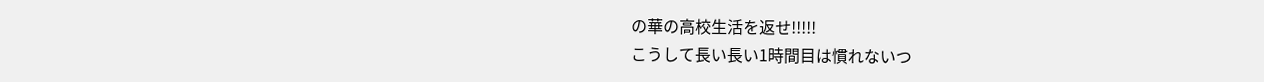の華の高校生活を返せ!!!!!
こうして長い長い1時間目は慣れないつ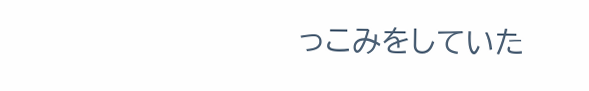っこみをしていた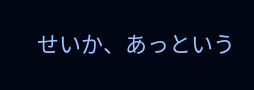せいか、あっという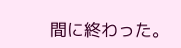間に終わった。